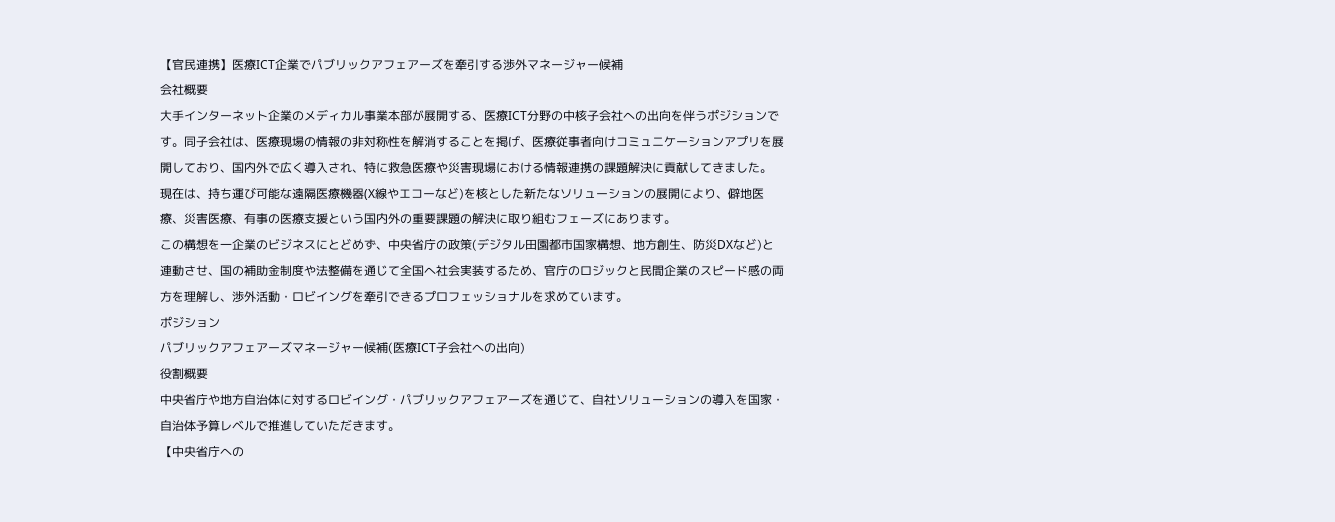【官民連携】医療ICT企業でパブリックアフェアーズを牽引する渉外マネージャー候補
会社概要
大手インターネット企業のメディカル事業本部が展開する、医療ICT分野の中核子会社への出向を伴うポジションです。同子会社は、医療現場の情報の非対称性を解消することを掲げ、医療従事者向けコミュニケーションアプリを展開しており、国内外で広く導入され、特に救急医療や災害現場における情報連携の課題解決に貢献してきました。
現在は、持ち運び可能な遠隔医療機器(X線やエコーなど)を核とした新たなソリューションの展開により、僻地医療、災害医療、有事の医療支援という国内外の重要課題の解決に取り組むフェーズにあります。
この構想を一企業のビジネスにとどめず、中央省庁の政策(デジタル田園都市国家構想、地方創生、防災DXなど)と連動させ、国の補助金制度や法整備を通じて全国へ社会実装するため、官庁のロジックと民間企業のスピード感の両方を理解し、渉外活動・ロビイングを牽引できるプロフェッショナルを求めています。
ポジション
パブリックアフェアーズマネージャー候補(医療ICT子会社への出向)
役割概要
中央省庁や地方自治体に対するロビイング・パブリックアフェアーズを通じて、自社ソリューションの導入を国家・自治体予算レベルで推進していただきます。
【中央省庁への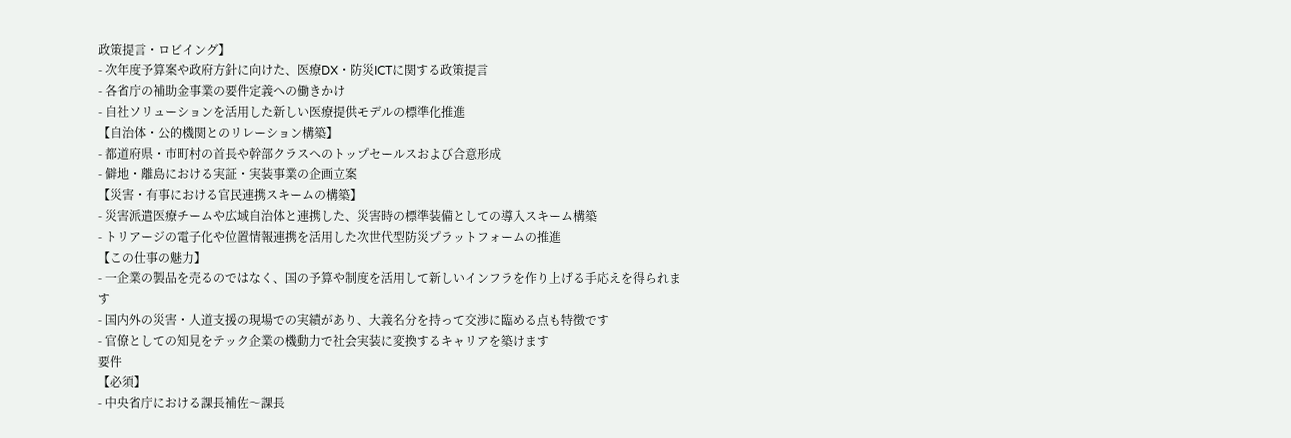政策提言・ロビイング】
- 次年度予算案や政府方針に向けた、医療DX・防災ICTに関する政策提言
- 各省庁の補助金事業の要件定義への働きかけ
- 自社ソリューションを活用した新しい医療提供モデルの標準化推進
【自治体・公的機関とのリレーション構築】
- 都道府県・市町村の首長や幹部クラスへのトップセールスおよび合意形成
- 僻地・離島における実証・実装事業の企画立案
【災害・有事における官民連携スキームの構築】
- 災害派遣医療チームや広域自治体と連携した、災害時の標準装備としての導入スキーム構築
- トリアージの電子化や位置情報連携を活用した次世代型防災プラットフォームの推進
【この仕事の魅力】
- 一企業の製品を売るのではなく、国の予算や制度を活用して新しいインフラを作り上げる手応えを得られます
- 国内外の災害・人道支援の現場での実績があり、大義名分を持って交渉に臨める点も特徴です
- 官僚としての知見をテック企業の機動力で社会実装に変換するキャリアを築けます
要件
【必須】
- 中央省庁における課長補佐〜課長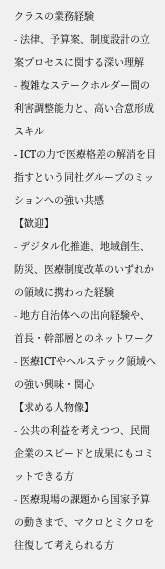クラスの業務経験
- 法律、予算案、制度設計の立案プロセスに関する深い理解
- 複雑なステークホルダー間の利害調整能力と、高い合意形成スキル
- ICTの力で医療格差の解消を目指すという同社グループのミッションへの強い共感
【歓迎】
- デジタル化推進、地域創生、防災、医療制度改革のいずれかの領域に携わった経験
- 地方自治体への出向経験や、首長・幹部層とのネットワーク
- 医療ICTやヘルステック領域への強い興味・関心
【求める人物像】
- 公共の利益を考えつつ、民間企業のスピードと成果にもコミットできる方
- 医療現場の課題から国家予算の動きまで、マクロとミクロを往復して考えられる方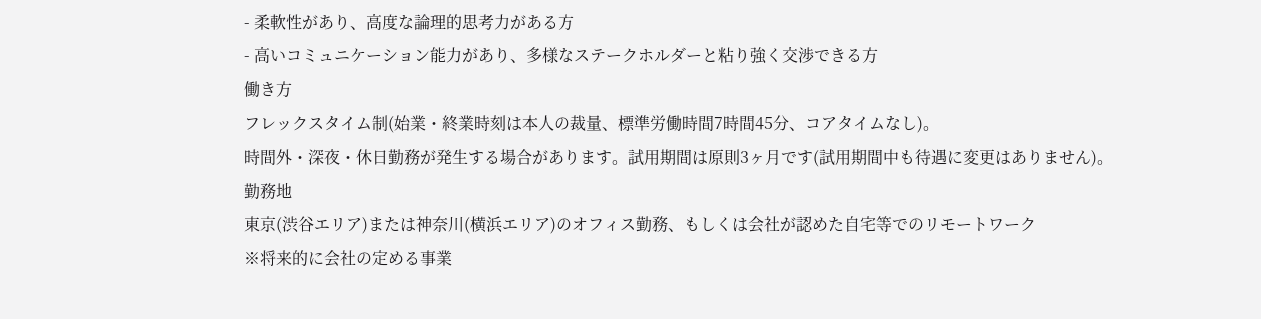- 柔軟性があり、高度な論理的思考力がある方
- 高いコミュニケーション能力があり、多様なステークホルダーと粘り強く交渉できる方
働き方
フレックスタイム制(始業・終業時刻は本人の裁量、標準労働時間7時間45分、コアタイムなし)。
時間外・深夜・休日勤務が発生する場合があります。試用期間は原則3ヶ月です(試用期間中も待遇に変更はありません)。
勤務地
東京(渋谷エリア)または神奈川(横浜エリア)のオフィス勤務、もしくは会社が認めた自宅等でのリモートワーク
※将来的に会社の定める事業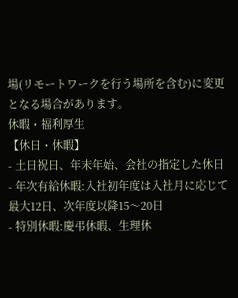場(リモートワークを行う場所を含む)に変更となる場合があります。
休暇・福利厚生
【休日・休暇】
- 土日祝日、年末年始、会社の指定した休日
- 年次有給休暇:入社初年度は入社月に応じて最大12日、次年度以降15〜20日
- 特別休暇:慶弔休暇、生理休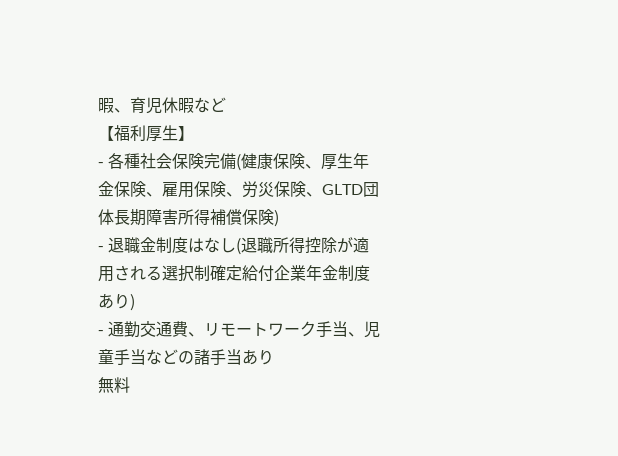暇、育児休暇など
【福利厚生】
- 各種社会保険完備(健康保険、厚生年金保険、雇用保険、労災保険、GLTD団体長期障害所得補償保険)
- 退職金制度はなし(退職所得控除が適用される選択制確定給付企業年金制度あり)
- 通勤交通費、リモートワーク手当、児童手当などの諸手当あり
無料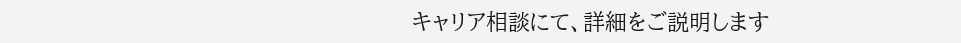キャリア相談にて、詳細をご説明します